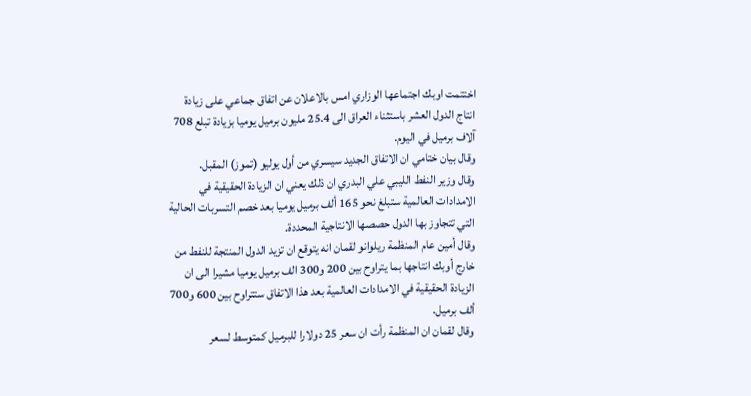اختتمت اوبك اجتماعها الوزاري امس بالاعلان عن اتفاق جماعي على زيادة انتاج الدول العشر باستثناء العراق الى 25.4 مليون برميل يوميا بزيادة تبلع 708 آلاف برميل في اليوم.
وقال بيان ختامي ان الاتفاق الجديد سيسري من أول يوليو (تموز) المقبل.
وقال وزير النفط الليبي علي البدري ان ذلك يعني ان الزيادة الحقيقية في الامدادات العالمية ستبلغ نحو 165 ألف برميل يوميا بعد خصم التسربات الحالية التي تتجاوز بها الدول حصصها الانتاجية المحددة.
وقال أمين عام المنظمة ريلوانو لقمان انه يتوقع ان تزيد الدول المنتجة للنفط من خارج أوبك انتاجها بما يتراوح بين 200 و300 الف برميل يوميا مشيرا الى ان الزيادة الحقيقية في الامدادات العالمية بعد هذا الاتفاق ستتراوح بين 600 و700 ألف برميل.
وقال لقمان ان المنظمة رأت ان سعر 25 دولارا للبرميل كمتوسط لسعر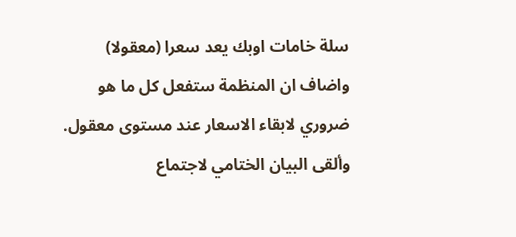سلة خامات اوبك يعد سعرا (معقولا) واضاف ان المنظمة ستفعل كل ما هو ضروري لابقاء الاسعار عند مستوى معقول.
وألقى البيان الختامي لاجتماع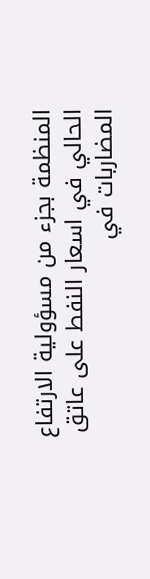المنظمة بجزء من مسؤولية الارتفاع الحالي في اسعار النفط على عاتق المضاربات في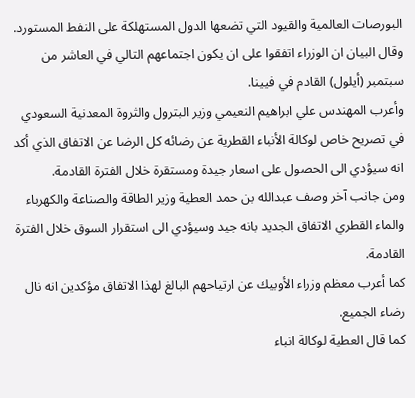البورصات العالمية والقيود التي تضعها الدول المستهلكة على النفط المستورد.
وقال البيان ان الوزراء اتفقوا على ان يكون اجتماعهم التالي في العاشر من سبتمبر (أيلول) القادم في فيينا.
وأعرب المهندس علي ابراهيم النعيمي وزير البترول والثروة المعدنية السعودي في تصريح خاص لوكالة الأنباء القطرية عن رضائه كل الرضا عن الاتفاق الذي أكد انه سيؤدي الى الحصول على اسعار جيدة ومستقرة خلال الفترة القادمة.
ومن جانب آخر وصف عبدالله بن حمد العطية وزير الطاقة والصناعة والكهرباء والماء القطري الاتفاق الجديد بانه جيد وسيؤدي الى استقرار السوق خلال الفترة القادمة.
كما أعرب معظم وزراء الأوبيك عن ارتياحهم البالغ لهذا الاتفاق مؤكدين انه نال رضاء الجميع.
كما قال العطية لوكالة انباء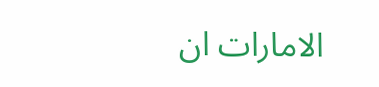الامارات ان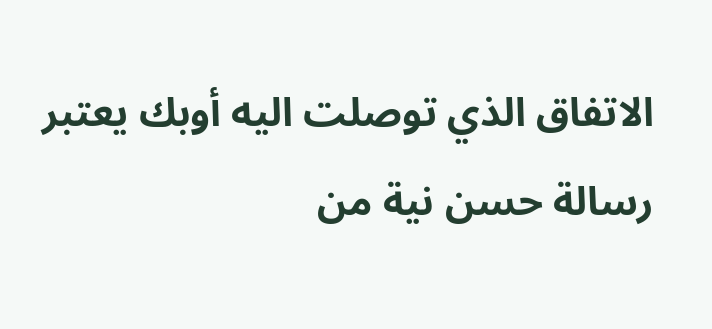الاتفاق الذي توصلت اليه أوبك يعتبر رسالة حسن نية من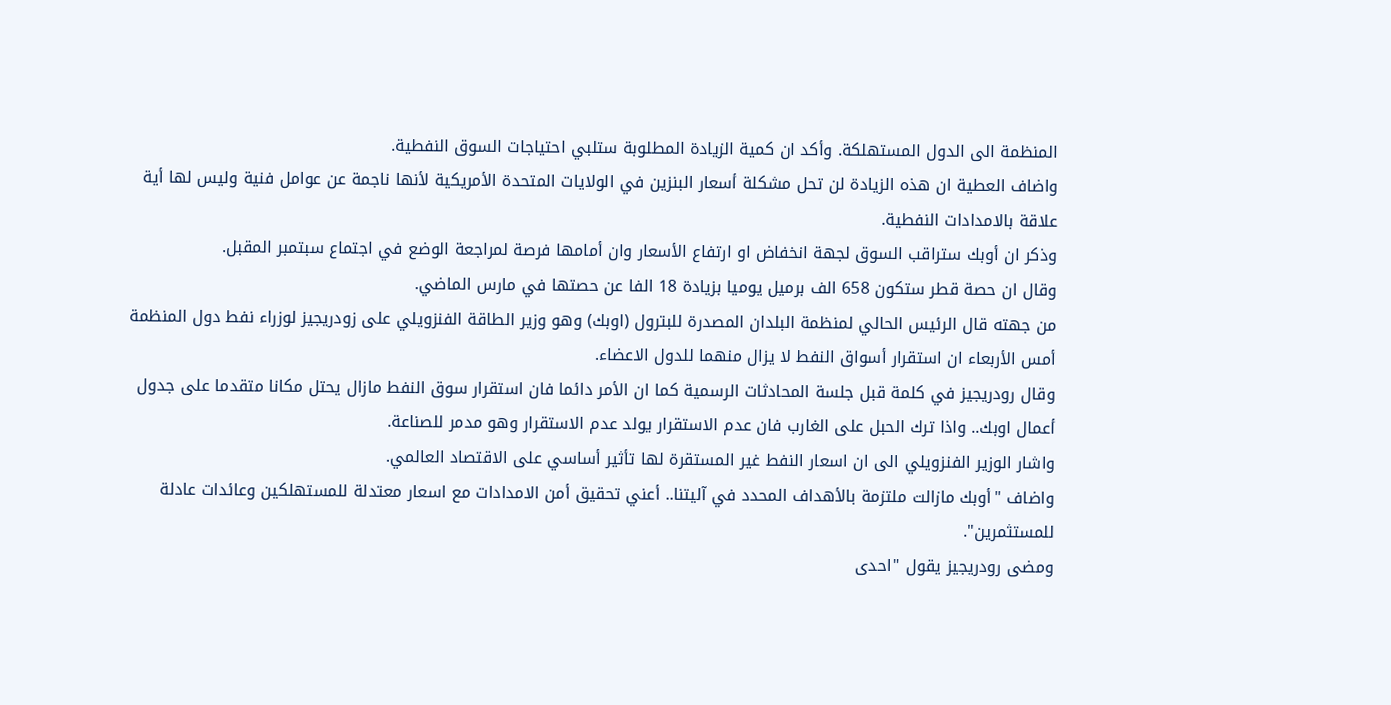المنظمة الى الدول المستهلكة. وأكد ان كمية الزيادة المطلوبة ستلبي احتياجات السوق النفطية.
واضاف العطية ان هذه الزيادة لن تحل مشكلة أسعار البنزين في الولايات المتحدة الأمريكية لأنها ناجمة عن عوامل فنية وليس لها أية علاقة بالامدادات النفطية.
وذكر ان أوبك ستراقب السوق لجهة انخفاض او ارتفاع الأسعار وان أمامها فرصة لمراجعة الوضع في اجتماع سبتمبر المقبل.
وقال ان حصة قطر ستكون 658 الف برميل يوميا بزيادة 18 الفا عن حصتها في مارس الماضي.
من جهته قال الرئيس الحالي لمنظمة البلدان المصدرة للبترول (اوبك) وهو وزير الطاقة الفنزويلي على زودريجيز لوزراء نفط دول المنظمة أمس الأربعاء ان استقرار أسواق النفط لا يزال منهما للدول الاعضاء.
وقال رودريجيز في كلمة قبل جلسة المحادثات الرسمية كما ان الأمر دائما فان استقرار سوق النفط مازال يحتل مكانا متقدما على جدول أعمال اوبك.. واذا ترك الحبل على الغارب فان عدم الاستقرار يولد عدم الاستقرار وهو مدمر للصناعة.
واشار الوزير الفنزويلي الى ان اسعار النفط غير المستقرة لها تأثير أساسي على الاقتصاد العالمي.
واضاف "أوبك مازالت ملتزمة بالأهداف المحدد في آليتنا.. أعني تحقيق أمن الامدادات مع اسعار معتدلة للمستهلكين وعائدات عادلة للمستثمرين".
ومضى رودريجيز يقول "احدى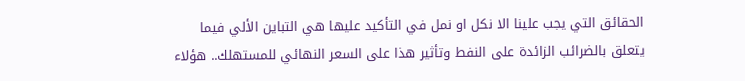الحقائق التي يجب علينا الا نكل او نمل في التأكيد عليها هي التباين الألي فيما يتعلق بالضرائب الزائدة على النفط وتأثير هذا على السعر النهائي للمستهلك.. هؤلاء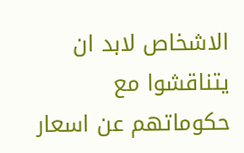الاشخاص لابد ان يتناقشوا مع حكوماتهم عن اسعار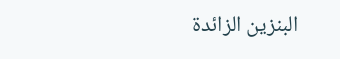البنزين الزائدة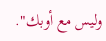وليس مع أوبك".